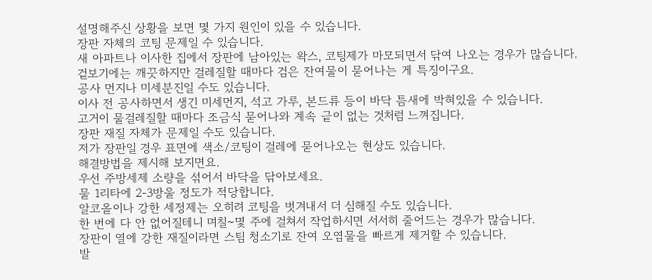설명해주신 상황을 보면 몇 가지 원인이 있을 수 있습니다.
장판 자체의 코팅 문제일 수 있습니다.
새 아파트나 이사한 집에서 장판에 남아있는 왁스, 코팅제가 마모되면서 닦여 나오는 경우가 많습니다.
겉보기에는 깨끗하지만 걸레질할 때마다 검은 잔여물이 묻어나는 게 특징이구요.
공사 먼지나 미세분진일 수도 있습니다.
이사 전 공사하면서 생긴 미세먼지, 석고 가루, 본드류 등이 바닥 틈새에 박혀있을 수 있습니다.
고거이 물걸레질할 때마다 조금식 묻어나와 계속 긑이 없는 것처럼 느껴집니다.
장판 재질 자체가 문제일 수도 있습니다.
저가 장판일 경우 표면에 색소/코팅이 걸레에 묻어나오는 현상도 있습니다.
해결방법을 제시해 보지면요.
우선 주방세제 소량을 섞어서 바닥을 닦아보세요.
물 1리타에 2-3방울 정도가 적당합니다.
알코올이나 강한 세정제는 오히려 코팅을 벗겨내서 더 심해질 수도 있습니다.
한 번에 다 안 없어질테니 며칠~몇 주에 걸쳐서 작업하시면 서서히 줄어드는 경우가 많습니다.
장판이 열에 강한 재질이라면 스팀 청소기로 잔여 오염물을 빠르게 제거할 수 있습니다.
발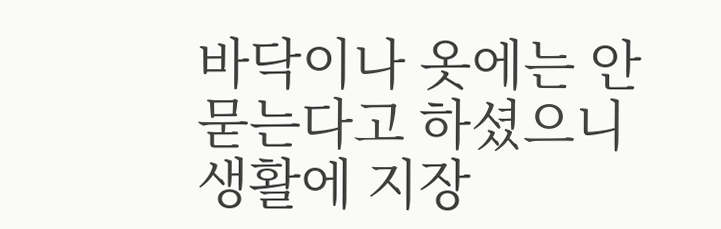바닥이나 옷에는 안 묻는다고 하셨으니 생활에 지장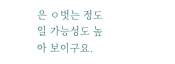은 ㅇ벗는 정도일 가능성도 높아 보이구요.